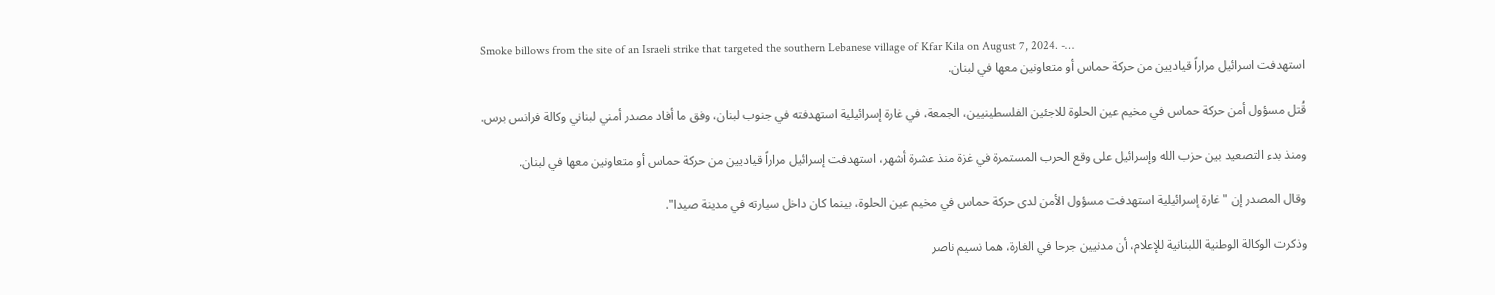Smoke billows from the site of an Israeli strike that targeted the southern Lebanese village of Kfar Kila on August 7, 2024. -…
استهدفت اسرائيل مراراً قياديين من حركة حماس أو متعاونين معها في لبنان.

قُتل مسؤول أمن حركة حماس في مخيم عين الحلوة للاجئين الفلسطينيين، الجمعة، في غارة إسرائيلية استهدفته في جنوب لبنان، وفق ما أفاد مصدر أمني لبناني وكالة فرانس برس.

ومنذ بدء التصعيد بين حزب الله وإسرائيل على وقع الحرب المستمرة في غزة منذ عشرة أشهر، استهدفت إسرائيل مراراً قياديين من حركة حماس أو متعاونين معها في لبنان.

وقال المصدر إن "غارة إسرائيلية استهدفت مسؤول الأمن لدى حركة حماس في مخيم عين الحلوة، بينما كان داخل سيارته في مدينة صيدا".

وذكرت الوكالة الوطنية اللبنانية للإعلام، أن مدنيين جرحا في الغارة، هما نسيم ناصر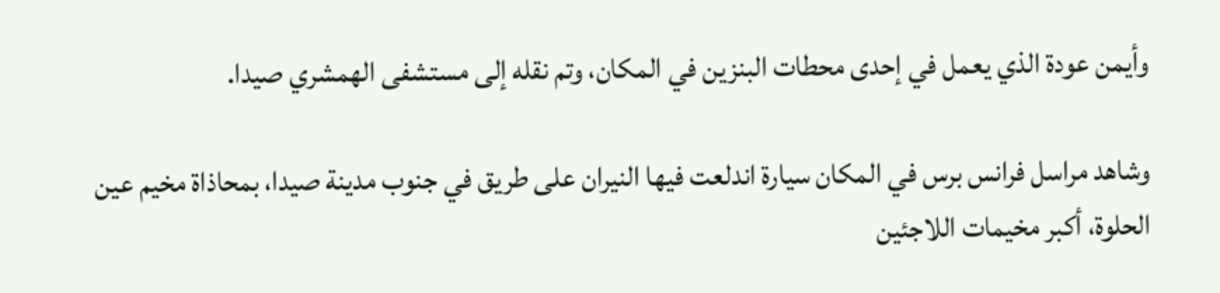وأيمن عودة الذي يعمل في إحدى محطات البنزين في المكان، وتم نقله إلى مستشفى الهمشري صيدا.

وشاهد مراسل فرانس برس في المكان سيارة اندلعت فيها النيران على طريق في جنوب مدينة صيدا، بمحاذاة مخيم عين الحلوة، أكبر مخيمات اللاجئين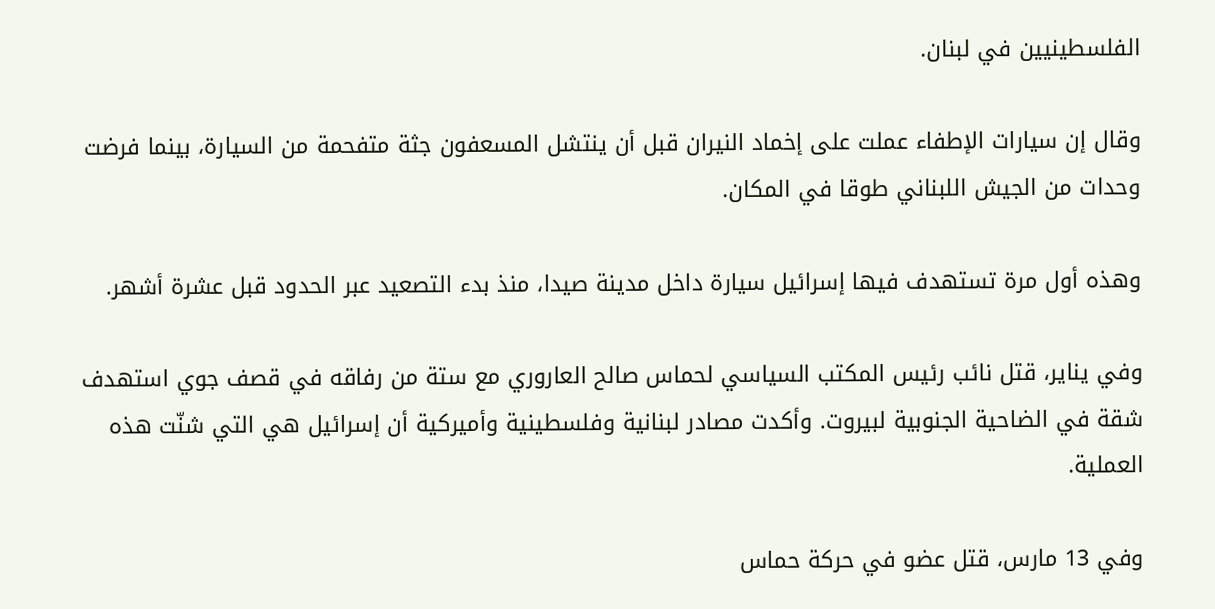الفلسطينيين في لبنان.

وقال إن سيارات الإطفاء عملت على إخماد النيران قبل أن ينتشل المسعفون جثة متفحمة من السيارة، بينما فرضت وحدات من الجيش اللبناني طوقا في المكان.

وهذه أول مرة تستهدف فيها إسرائيل سيارة داخل مدينة صيدا، منذ بدء التصعيد عبر الحدود قبل عشرة أشهر.

وفي يناير، قتل نائب رئيس المكتب السياسي لحماس صالح العاروري مع ستة من رفاقه في قصف جوي استهدف شقة في الضاحية الجنوبية لبيروت. وأكدت مصادر لبنانية وفلسطينية وأميركية أن إسرائيل هي التي شنّت هذه العملية.

وفي 13 مارس، قتل عضو في حركة حماس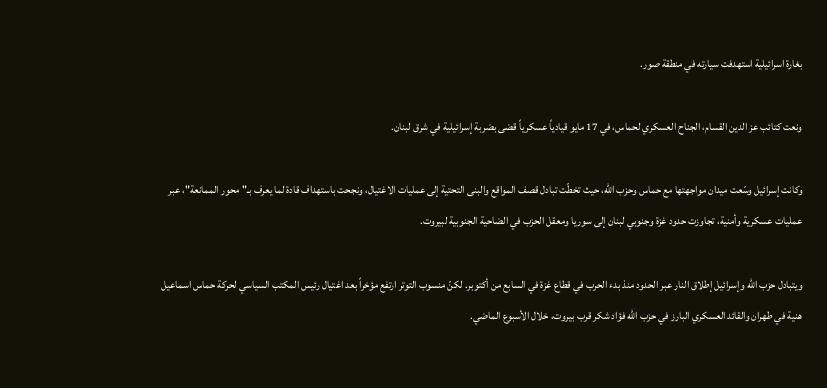بغارة اسرائيلية استهدفت سيارته في منطقة صور.

ونعت كتائب عز الدين القسام، الجناح العسكري لحماس، في 17 مايو قيادياً عسكرياً قضى بضربة إسرائيلية في شرق لبنان.

وكانت إسرائيل وسّعت ميدان مواجهتها مع حماس وحزب الله، حيث تخطّت تبادل قصف المواقع والبنى التحتية إلى عمليات الاغتيال، ونجحت باستهداف قادة لما يعرف بـ"محور الممانعة"، عبر عمليات عسكرية وأمنية، تجاوزت حدود غزة وجنوبي لبنان إلى سوريا ومعقل الحزب في الضاحية الجنوبية لبيروت.

ويتبادل حزب الله وإسرائيل إطلاق النار عبر الحدود منذ بدء الحرب في قطاع غزة في السابع من أكتوبر. لكنّ منسوب التوتر ارتفع مؤخراً بعد اغتيال رئيس المكتب السياسي لحركة حماس اسماعيل هنية في طهران والقائد العسكري البارز في حزب الله فؤاد شكر قرب بيروت، خلال الأسبوع الماضي.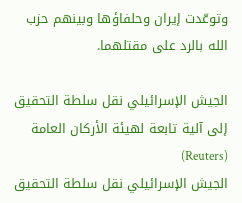وتوعّدت إيران وحلفاؤها وبينهم حزب الله بالرد على مقتلهما.

الجيش الإسرائيلي نقل سلطة التحقيق إلى آلية تابعة لهيئة الأركان العامة (Reuters)
الجيش الإسرائيلي نقل سلطة التحقيق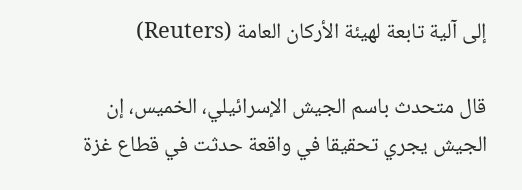إلى آلية تابعة لهيئة الأركان العامة (Reuters)

قال متحدث باسم الجيش الإسرائيلي، الخميس، إن الجيش يجري تحقيقا في واقعة حدثت في قطاع غزة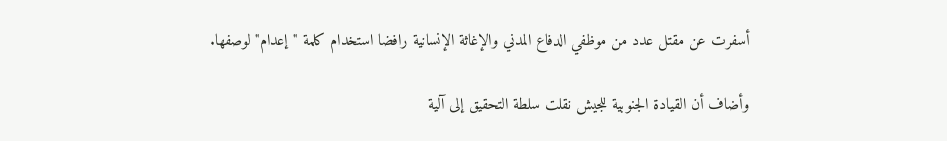أسفرت عن مقتل عدد من موظفي الدفاع المدني والإغاثة الإنسانية رافضا استخدام كلمة "إعدام" لوصفها.

وأضاف أن القيادة الجنوبية للجيش نقلت سلطة التحقيق إلى آلية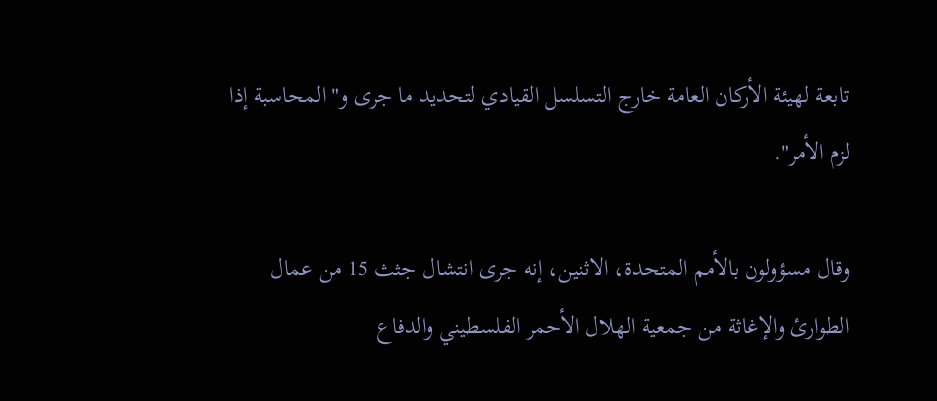تابعة لهيئة الأركان العامة خارج التسلسل القيادي لتحديد ما جرى و"المحاسبة إذا لزم الأمر".

وقال مسؤولون بالأمم المتحدة، الاثنين، إنه جرى انتشال جثث 15 من عمال الطوارئ والإغاثة من جمعية الهلال الأحمر الفلسطيني والدفاع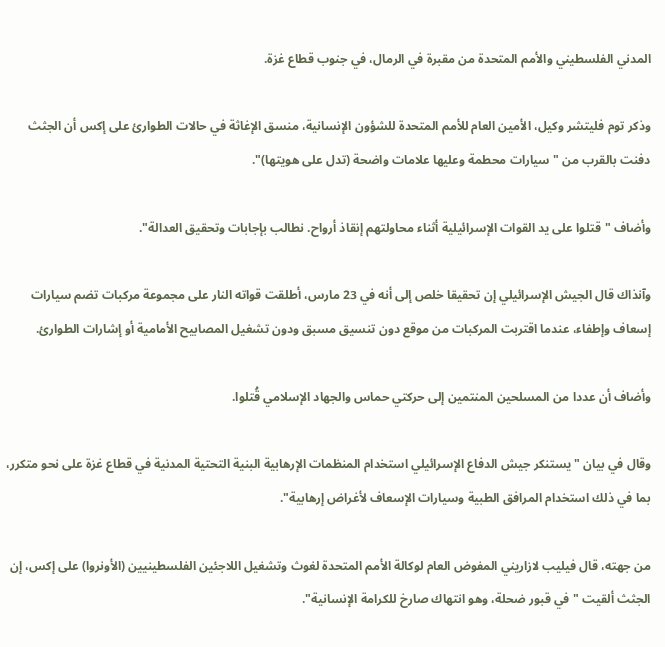المدني الفلسطيني والأمم المتحدة من مقبرة في الرمال، في جنوب قطاع غزة.

وذكر توم فليتشر وكيل، الأمين العام للأمم المتحدة للشؤون الإنسانية، منسق الإغاثة في حالات الطوارئ على إكس أن الجثث دفنت بالقرب من "سيارات محطمة وعليها علامات واضحة (تدل على هويتها)".

وأضاف "قتلوا على يد القوات الإسرائيلية أثناء محاولتهم إنقاذ أرواح. نطالب بإجابات وتحقيق العدالة".

وآنذاك قال الجيش الإسرائيلي إن تحقيقا خلص إلى أنه في 23 مارس، أطلقت قواته النار على مجموعة مركبات تضم سيارات إسعاف وإطفاء، عندما اقتربت المركبات من موقع دون تنسيق مسبق ودون تشغيل المصابيح الأمامية أو إشارات الطوارئ.

وأضاف أن عددا من المسلحين المنتمين إلى حركتي حماس والجهاد الإسلامي قُتلوا.

وقال في بيان "يستنكر جيش الدفاع الإسرائيلي استخدام المنظمات الإرهابية البنية التحتية المدنية في قطاع غزة على نحو متكرر، بما في ذلك استخدام المرافق الطبية وسيارات الإسعاف لأغراض إرهابية".

من جهته، قال فيليب لازاريني المفوض العام لوكالة الأمم المتحدة لغوث وتشغيل اللاجئين الفلسطينيين (الأونروا) على إكس، إن الجثث ألقيت "في قبور ضحلة، وهو انتهاك صارخ للكرامة الإنسانية".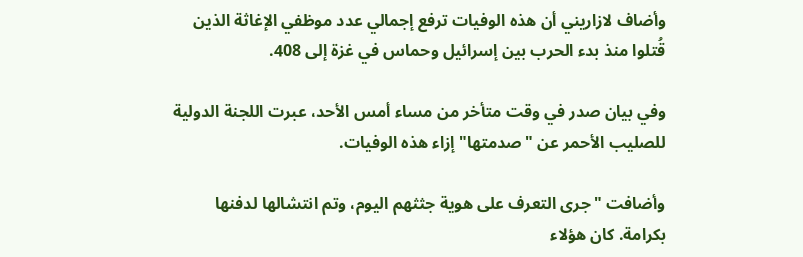وأضاف لازاريني أن هذه الوفيات ترفع إجمالي عدد موظفي الإغاثة الذين قُتلوا منذ بدء الحرب بين إسرائيل وحماس في غزة إلى 408.

وفي بيان صدر في وقت متأخر من مساء أمس الأحد، عبرت اللجنة الدولية للصليب الأحمر عن "صدمتها" إزاء هذه الوفيات.

وأضافت "جرى التعرف على هوية جثثهم اليوم، وتم انتشالها لدفنها بكرامة. كان هؤلاء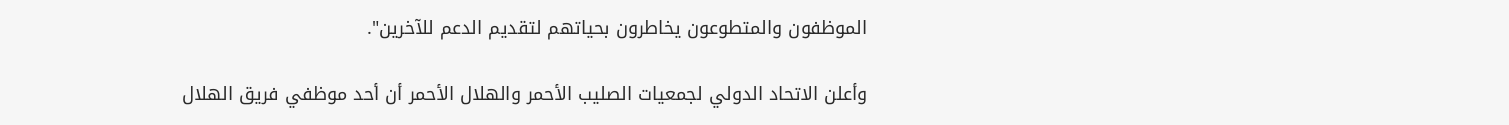الموظفون والمتطوعون يخاطرون بحياتهم لتقديم الدعم للآخرين".

وأعلن الاتحاد الدولي لجمعيات الصليب الأحمر والهلال الأحمر أن أحد موظفي فريق الهلال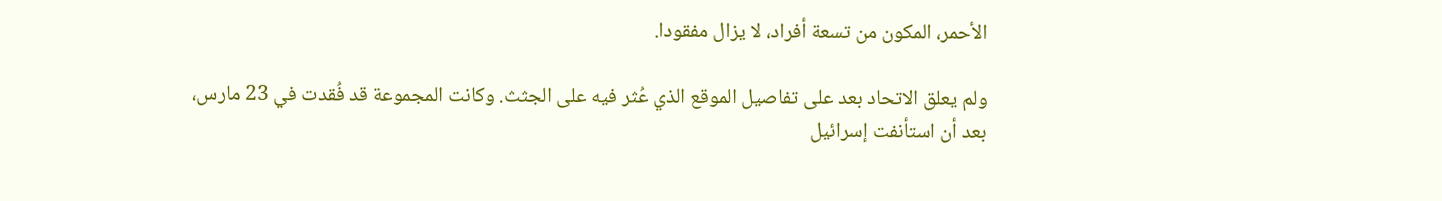الأحمر، المكون من تسعة أفراد، لا يزال مفقودا.

ولم يعلق الاتحاد بعد على تفاصيل الموقع الذي عُثر فيه على الجثث. وكانت المجموعة قد فُقدت في 23 مارس، بعد أن استأنفت إسرائيل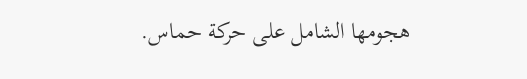هجومها الشامل على حركة حماس.